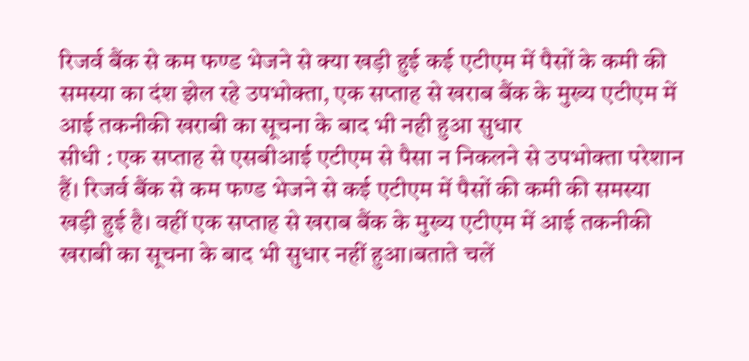रिजर्व बैंक से कम फण्ड भेजने से क्या खड़ी हुई कई एटीएम में पैसों के कमी की समस्या का दंश झेल रहे उपभोक्ता, एक सप्ताह से खराब बैंक के मुख्य एटीएम में आई तकनीकी खराबी का सूचना के बाद भी नही हुआ सुधार
सीधी : एक सप्ताह से एसबीआई एटीएम से पैसा न निकलने से उपभोक्ता परेशान हैं। रिजर्व बैंक से कम फण्ड भेजने से कई एटीएम में पैसों की कमी की समस्या खड़ी हुई है। वहीं एक सप्ताह से खराब बैंक के मुख्य एटीएम में आई तकनीकी खराबी का सूचना के बाद भी सुधार नहीं हुआ।बताते चलें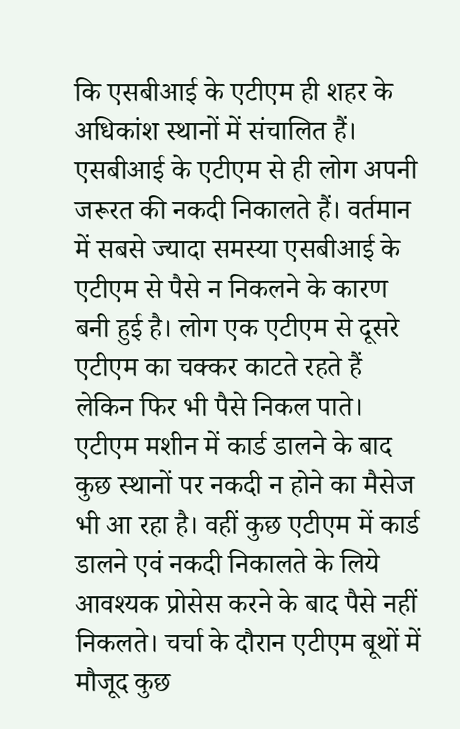कि एसबीआई के एटीएम ही शहर के अधिकांश स्थानों में संचालित हैं। एसबीआई के एटीएम से ही लोग अपनी जरूरत की नकदी निकालते हैं। वर्तमान में सबसे ज्यादा समस्या एसबीआई के एटीएम से पैसे न निकलने के कारण बनी हुई है। लोग एक एटीएम से दूसरे एटीएम का चक्कर काटते रहते हैं लेकिन फिर भी पैसे निकल पाते।
एटीएम मशीन में कार्ड डालने के बाद कुछ स्थानों पर नकदी न होने का मैसेज भी आ रहा है। वहीं कुछ एटीएम में कार्ड डालने एवं नकदी निकालते के लिये आवश्यक प्रोसेस करने के बाद पैसे नहीं निकलते। चर्चा के दौरान एटीएम बूथों में मौजूद कुछ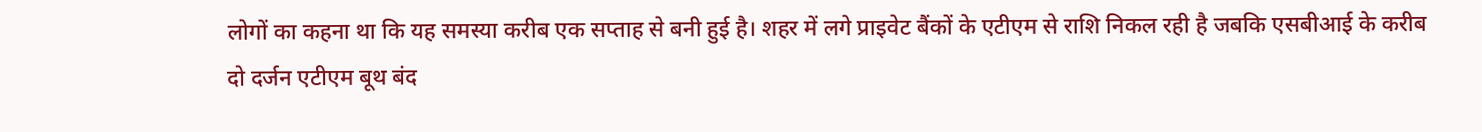लोगों का कहना था कि यह समस्या करीब एक सप्ताह से बनी हुई है। शहर में लगे प्राइवेट बैंकों के एटीएम से राशि निकल रही है जबकि एसबीआई के करीब दो दर्जन एटीएम बूथ बंद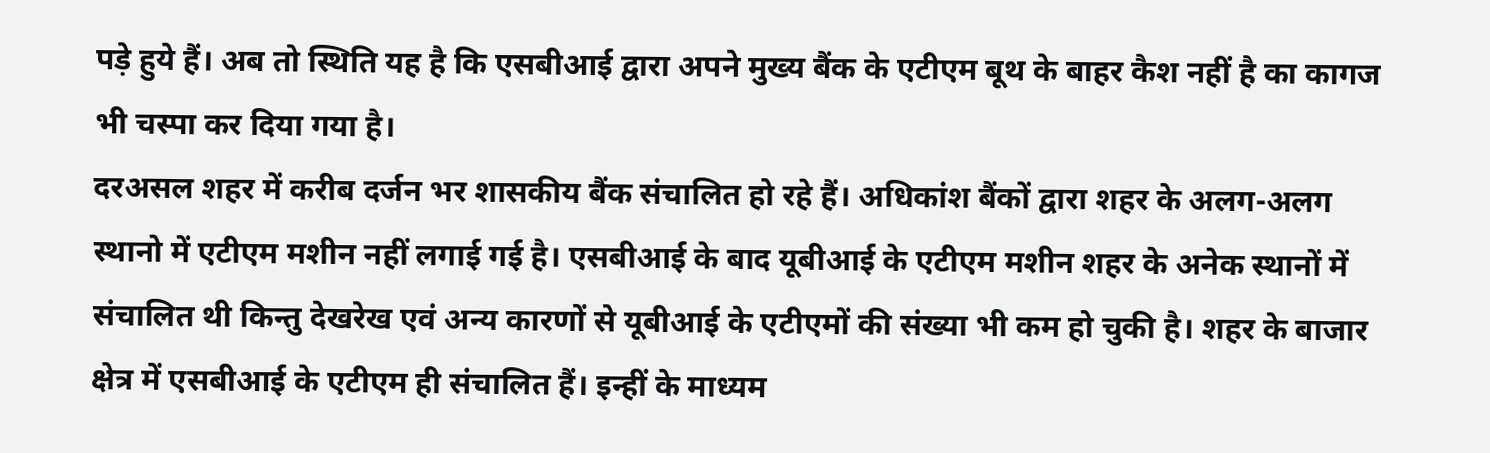पड़े हुये हैं। अब तो स्थिति यह है कि एसबीआई द्वारा अपने मुख्य बैंक के एटीएम बूथ के बाहर कैश नहीं है का कागज भी चस्पा कर दिया गया है।
दरअसल शहर में करीब दर्जन भर शासकीय बैंक संचालित हो रहे हैं। अधिकांश बैंकों द्वारा शहर के अलग-अलग स्थानो में एटीएम मशीन नहीं लगाई गई है। एसबीआई के बाद यूबीआई के एटीएम मशीन शहर के अनेक स्थानों में संचालित थी किन्तु देखरेख एवं अन्य कारणों से यूबीआई के एटीएमों की संख्या भी कम हो चुकी है। शहर के बाजार क्षेत्र में एसबीआई के एटीएम ही संचालित हैं। इन्हीं के माध्यम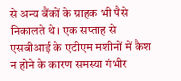से अन्य बैंकों के ग्राहक भी पैसे निकालते थे। एक सप्ताह से एसबीआई के एटीएम मशीनों में कैश न होने के कारण समस्या गंभीर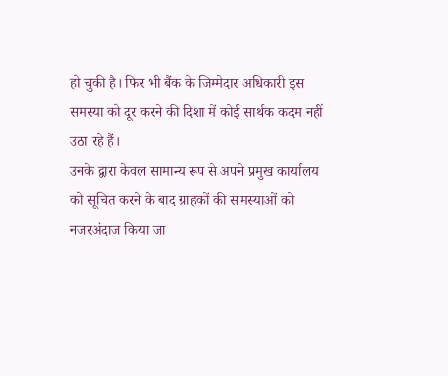हो चुकी है। फिर भी बैंक के जिम्मेदार अधिकारी इस समस्या को दूर करने की दिशा में कोई सार्थक कदम नहीं उठा रहे हैं।
उनके द्वारा केवल सामान्य रूप से अपने प्रमुख कार्यालय को सूचित करने के बाद ग्राहकों की समस्याओं को नजरअंदाज किया जा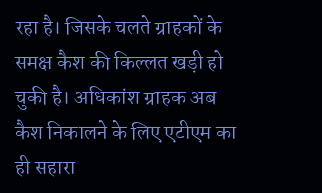रहा है। जिसके चलते ग्राहकों के समक्ष कैश की किल्लत खड़ी हो चुकी है। अधिकांश ग्राहक अब कैश निकालने के लिए एटीएम का ही सहारा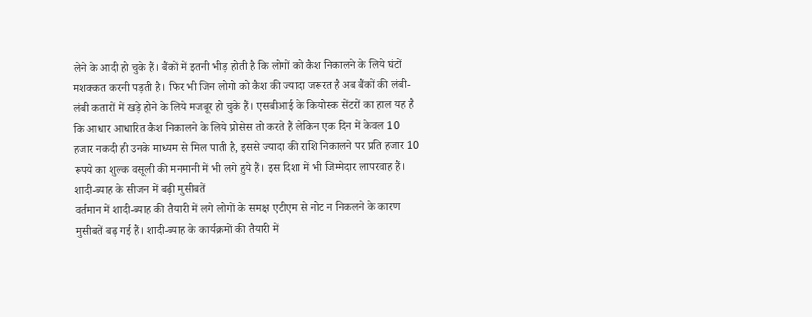लेने के आदी हो चुके हैं। बैंकों में इतनी भीड़ होती है कि लोगों को कैश निकालने के लिये घंटों मशक्कत करनी पड़ती है। फिर भी जिन लोगो को कैश की ज्यादा जरूरत है अब बैंकों की लंबी-लंबी कतारों में खड़े होने के लिये मजबूर हो चुके हैं। एसबीआई के कियोस्क सेंटरों का हाल यह है कि आधार आधारित कैश निकालने के लिये प्रोसेस तो करते हैं लेकिन एक दिन में केवल 10 हजार नकदी ही उनके माध्यम से मिल पाती है, इससे ज्यादा की राशि निकालने पर प्रति हजार 10 रूपये का शुल्क वसूली की मनमानी में भी लगे हुये हैं। इस दिशा में भी जिम्मेदार लापरवाह हैं।
शादी-ब्याह के सीजन में बढ़ी मुसीबतें
वर्तमान में शादी-ब्याह की तैयारी में लगे लोगों के समक्ष एटीएम से नोट न निकलने के कारण मुसीबतें बढ़ गई हैं। शादी-ब्याह के कार्यक्रमों की तैयारी में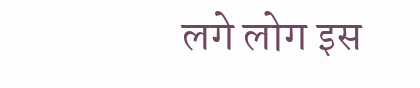लगे लोग इस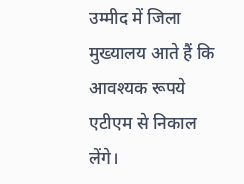उम्मीद में जिला मुख्यालय आते हैं कि आवश्यक रूपये एटीएम से निकाल लेंगे।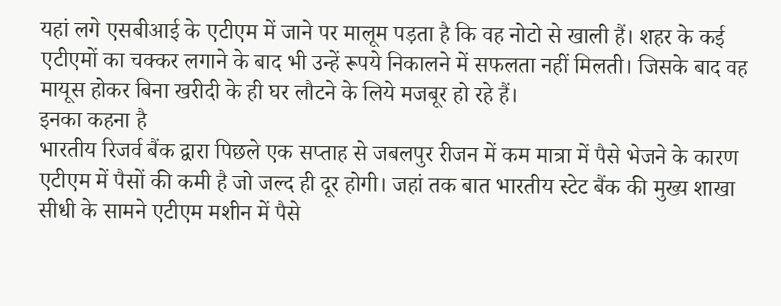यहां लगे एसबीआई के एटीएम में जाने पर मालूम पड़ता है कि वह नोटो से खाली हैं। शहर के कई एटीएमों का चक्कर लगाने के बाद भी उन्हें रूपये निकालने में सफलता नहीं मिलती। जिसके बाद वह मायूस होकर बिना खरीदी के ही घर लौटने के लिये मजबूर हो रहे हैं।
इनका कहना है
भारतीय रिजर्व बैंक द्वारा पिछले एक सप्ताह से जबलपुर रीजन में कम मात्रा में पैसे भेजने के कारण एटीएम में पैसों की कमी है जो जल्द ही दूर होगी। जहां तक बात भारतीय स्टेट बैंक की मुख्य शाखा सीधी के सामने एटीएम मशीन में पैसे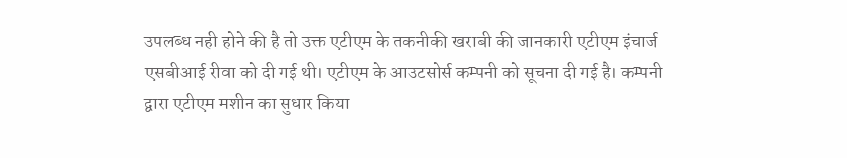उपलब्ध नही होने की है तो उक्त एटीएम के तकनीकी खराबी की जानकारी एटीएम इंचार्ज एसबीआई रीवा को दी गई थी। एटीएम के आउटसोर्स कम्पनी को सूचना दी गई है। कम्पनी द्वारा एटीएम मशीन का सुधार किया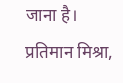जाना है।
प्रतिमान मिश्रा,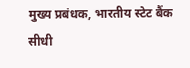मुख्य प्रबंधक, भारतीय स्टेट बैंक सीधी